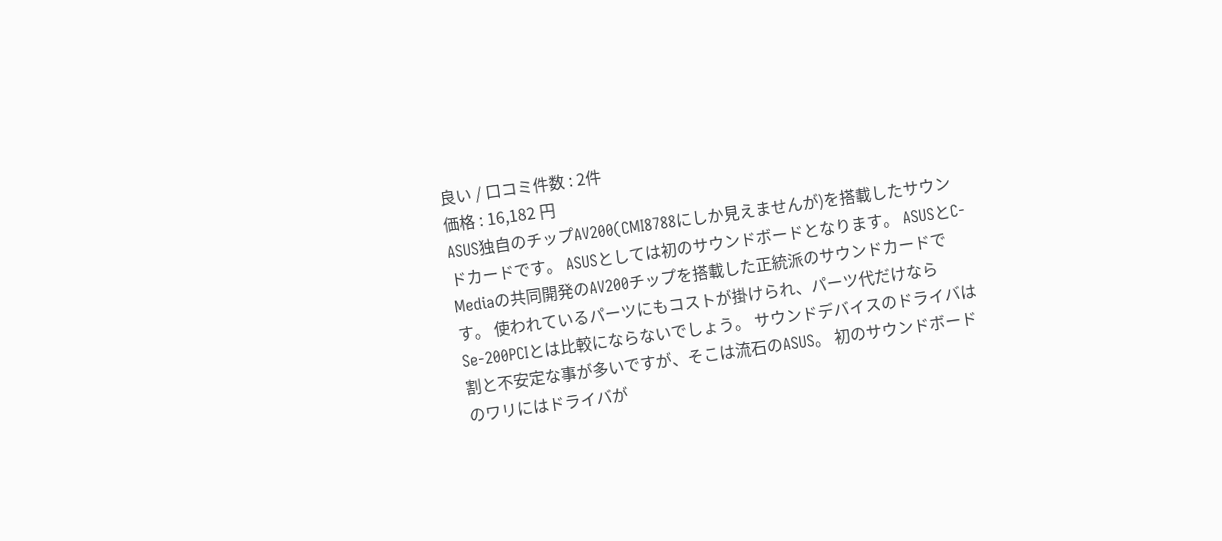良い / 口コミ件数 : 2件
価格 : 16,182 円
ASUS独自のチップAV200(CMI8788にしか見えませんが)を搭載したサウンドカードです。 ASUSとしては初のサウンドボードとなります。 ASUSとC-Mediaの共同開発のAV200チップを搭載した正統派のサウンドカードです。 使われているパーツにもコストが掛けられ、パーツ代だけならSe-200PCIとは比較にならないでしょう。 サウンドデバイスのドライバは割と不安定な事が多いですが、そこは流石のASUS。 初のサウンドボードのワリにはドライバが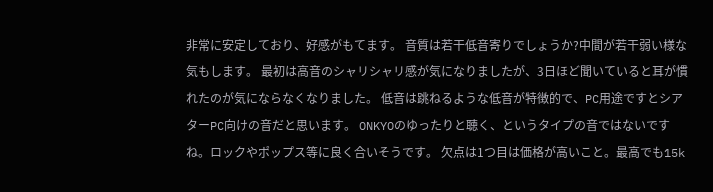非常に安定しており、好感がもてます。 音質は若干低音寄りでしょうか?中間が若干弱い様な気もします。 最初は高音のシャリシャリ感が気になりましたが、3日ほど聞いていると耳が慣れたのが気にならなくなりました。 低音は跳ねるような低音が特徴的で、PC用途ですとシアターPC向けの音だと思います。 ONKYOのゆったりと聴く、というタイプの音ではないですね。ロックやポップス等に良く合いそうです。 欠点は1つ目は価格が高いこと。最高でも15k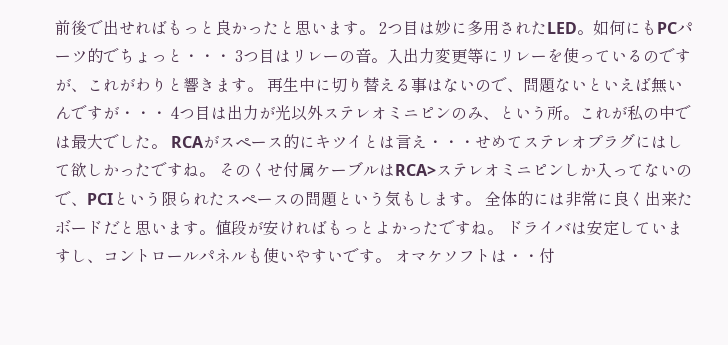前後で出せればもっと良かったと思います。 2つ目は妙に多用されたLED。如何にもPCパーツ的でちょっと・・・ 3つ目はリレーの音。入出力変更等にリレーを使っているのですが、これがわりと響きます。 再生中に切り替える事はないので、問題ないといえば無いんですが・・・ 4つ目は出力が光以外ステレオミニピンのみ、という所。これが私の中では最大でした。 RCAがスペース的にキツイとは言え・・・せめてステレオプラグにはして欲しかったですね。 そのくせ付属ケーブルはRCA>ステレオミニピンしか入ってないので、PCIという限られたスペースの問題という気もします。 全体的には非常に良く出来たボードだと思います。値段が安ければもっとよかったですね。 ドライバは安定していますし、コントロールパネルも使いやすいです。 オマケソフトは・・付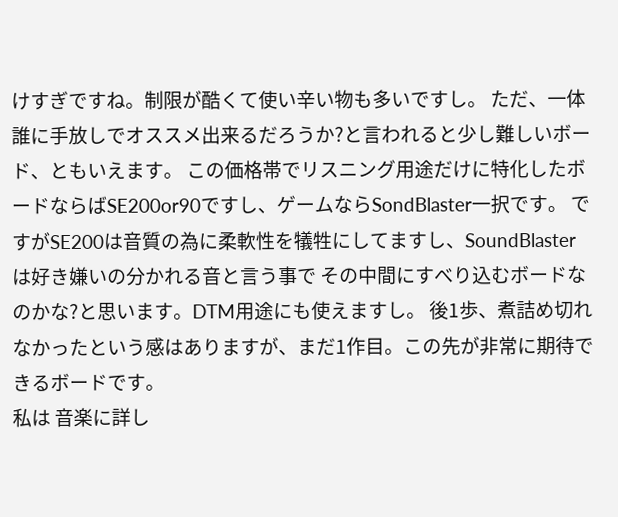けすぎですね。制限が酷くて使い辛い物も多いですし。 ただ、一体誰に手放しでオススメ出来るだろうか?と言われると少し難しいボード、ともいえます。 この価格帯でリスニング用途だけに特化したボードならばSE200or90ですし、ゲームならSondBlaster一択です。 ですがSE200は音質の為に柔軟性を犠牲にしてますし、SoundBlasterは好き嫌いの分かれる音と言う事で その中間にすべり込むボードなのかな?と思います。DTM用途にも使えますし。 後1歩、煮詰め切れなかったという感はありますが、まだ1作目。この先が非常に期待できるボードです。
私は 音楽に詳し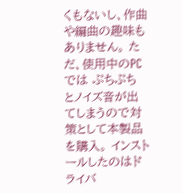くもないし、作曲や編曲の趣味もありません。 ただ、使用中のPCでは ぷちぷち とノイズ音が出てしまうので対策として本製品を購入。 インストールしたのはドライバ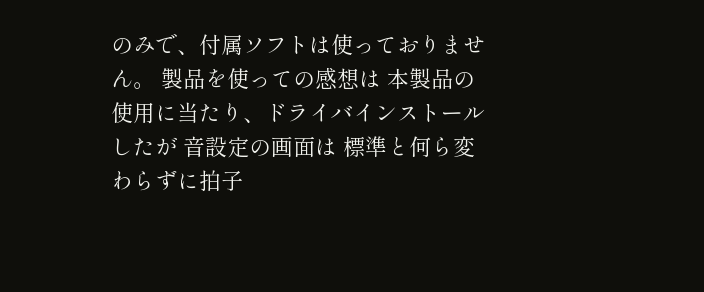のみで、付属ソフトは使っておりません。 製品を使っての感想は 本製品の使用に当たり、ドライバインストールしたが 音設定の画面は 標準と何ら変わらずに拍子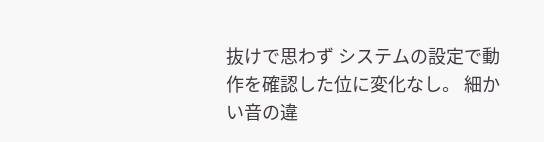抜けで思わず システムの設定で動作を確認した位に変化なし。 細かい音の違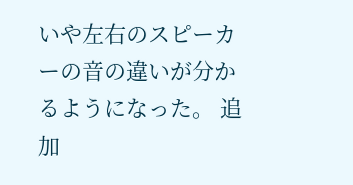いや左右のスピーカーの音の違いが分かるようになった。 追加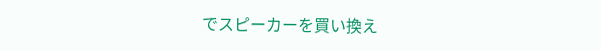でスピーカーを買い換え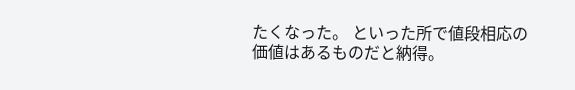たくなった。 といった所で値段相応の価値はあるものだと納得。